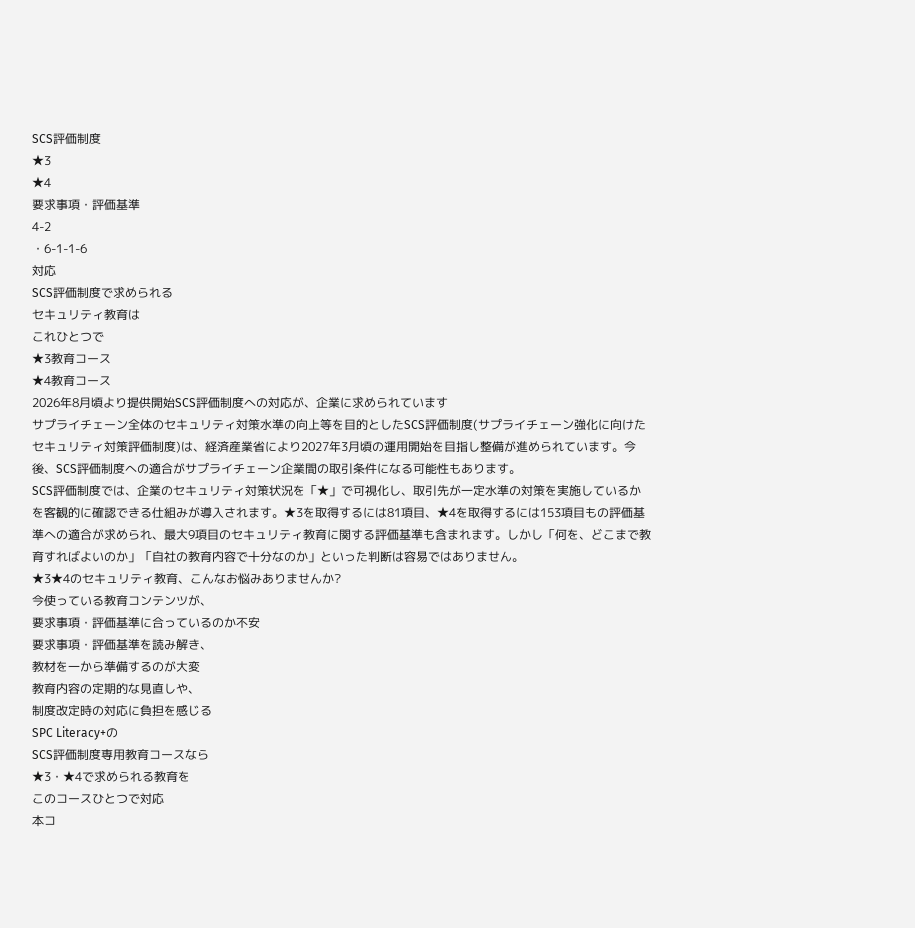SCS評価制度
★3
★4
要求事項・評価基準
4-2
・6-1-1-6
対応
SCS評価制度で求められる
セキュリティ教育は
これひとつで
★3教育コース
★4教育コース
2026年8月頃より提供開始SCS評価制度への対応が、企業に求められています
サプライチェーン全体のセキュリティ対策水準の向上等を目的としたSCS評価制度(サプライチェーン強化に向けたセキュリティ対策評価制度)は、経済産業省により2027年3月頃の運用開始を目指し整備が進められています。今後、SCS評価制度への適合がサプライチェーン企業間の取引条件になる可能性もあります。
SCS評価制度では、企業のセキュリティ対策状況を「★」で可視化し、取引先が一定水準の対策を実施しているかを客観的に確認できる仕組みが導入されます。★3を取得するには81項目、★4を取得するには153項目もの評価基準への適合が求められ、最大9項目のセキュリティ教育に関する評価基準も含まれます。しかし「何を、どこまで教育すればよいのか」「自社の教育内容で十分なのか」といった判断は容易ではありません。
★3★4のセキュリティ教育、こんなお悩みありませんか?
今使っている教育コンテンツが、
要求事項・評価基準に合っているのか不安
要求事項・評価基準を読み解き、
教材を一から準備するのが大変
教育内容の定期的な見直しや、
制度改定時の対応に負担を感じる
SPC Literacy+の
SCS評価制度専用教育コースなら
★3・★4で求められる教育を
このコースひとつで対応
本コ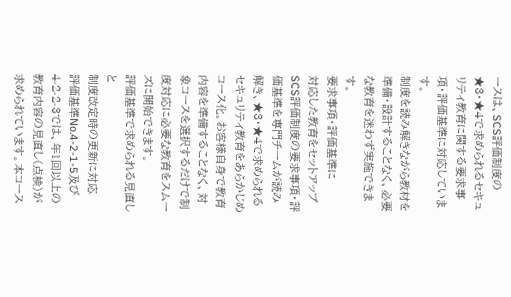ースは、SCS評価制度の★3・★4で求められるセキュリティ教育に関する要求事項・評価基準に対応しています。
制度を読み解きながら教材を準備・設計することなく、必要な教育を迷わず実施できます。
要求事項・評価基準に
対応した教育をセットアップ
SCS評価制度の要求事項・評価基準を専門チームが読み解き、★3・★4で求められるセキュリティ教育をあらかじめコース化。お客様自身で教育内容を準備することなく、対象コースを選択するだけで制度対応に必要な教育をスムーズに開始できます。
評価基準で求められる見直しと
制度改定時の更新に対応
評価基準No.4-2-1-5及び4-2-2-3では、年1回以上の教育内容の見直し(点検)が求められています。本コース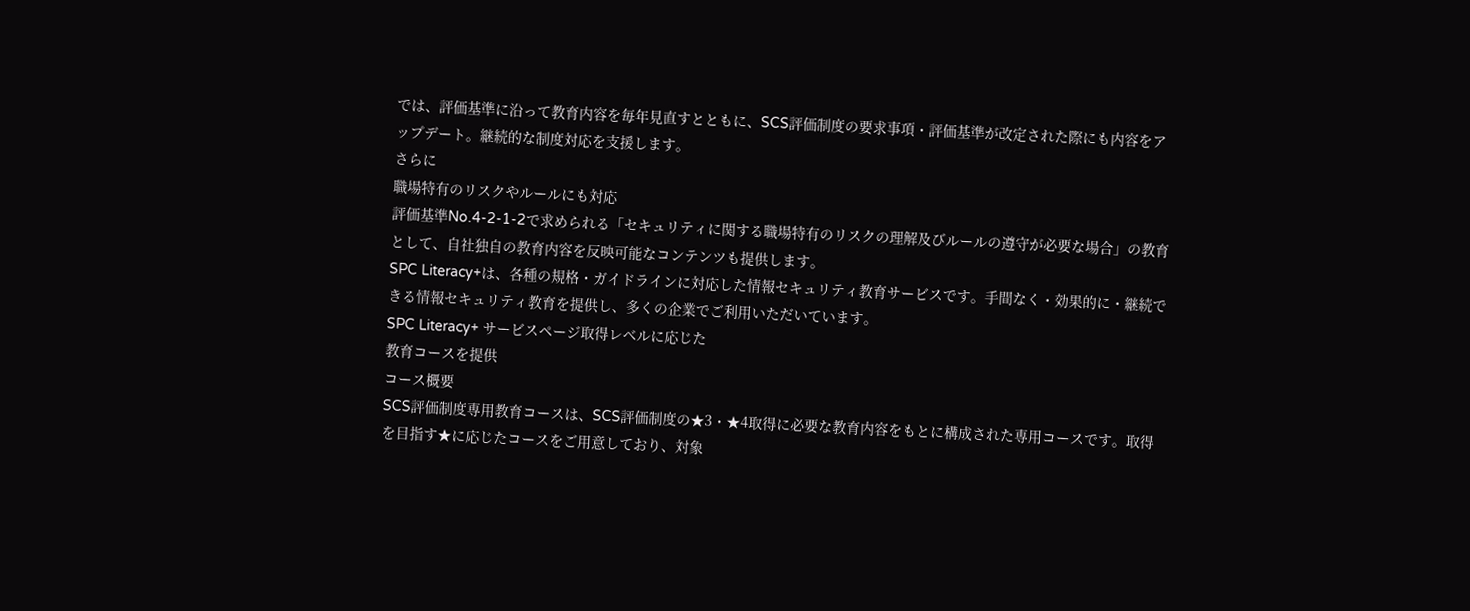では、評価基準に沿って教育内容を毎年見直すとともに、SCS評価制度の要求事項・評価基準が改定された際にも内容をアップデート。継続的な制度対応を支援します。
さらに
職場特有のリスクやルールにも対応
評価基準No.4-2-1-2で求められる「セキュリティに関する職場特有のリスクの理解及びルールの遵守が必要な場合」の教育として、自社独自の教育内容を反映可能なコンテンツも提供します。
SPC Literacy+は、各種の規格・ガイドラインに対応した情報セキュリティ教育サービスです。手間なく・効果的に・継続できる情報セキュリティ教育を提供し、多くの企業でご利用いただいています。
SPC Literacy+ サービスページ取得レベルに応じた
教育コースを提供
コース概要
SCS評価制度専用教育コースは、SCS評価制度の★3・★4取得に必要な教育内容をもとに構成された専用コースです。取得を目指す★に応じたコースをご用意しており、対象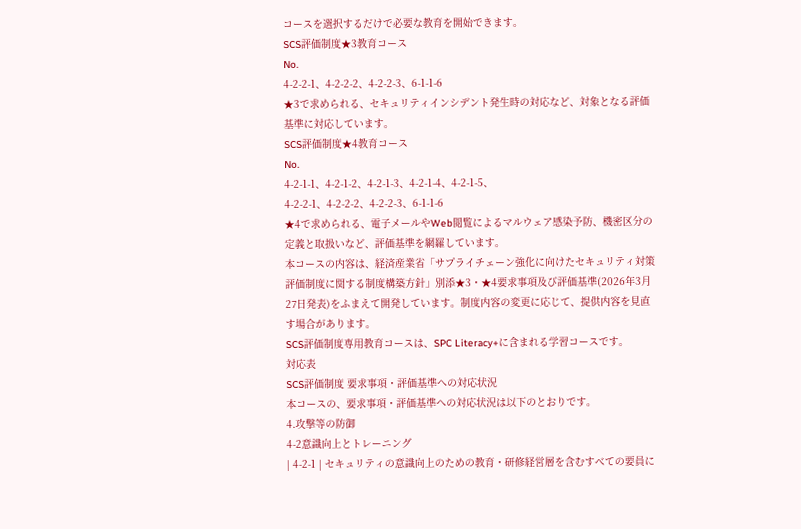コースを選択するだけで必要な教育を開始できます。
SCS評価制度★3教育コース
No.
4-2-2-1、4-2-2-2、4-2-2-3、6-1-1-6
★3で求められる、セキュリティインシデント発生時の対応など、対象となる評価基準に対応しています。
SCS評価制度★4教育コース
No.
4-2-1-1、4-2-1-2、4-2-1-3、4-2-1-4、4-2-1-5、
4-2-2-1、4-2-2-2、4-2-2-3、6-1-1-6
★4で求められる、電子メールやWeb閲覧によるマルウェア感染予防、機密区分の定義と取扱いなど、評価基準を網羅しています。
本コースの内容は、経済産業省「サプライチェーン強化に向けたセキュリティ対策評価制度に関する制度構築方針」別添★3・★4要求事項及び評価基準(2026年3月27日発表)をふまえて開発しています。制度内容の変更に応じて、提供内容を見直す場合があります。
SCS評価制度専用教育コースは、SPC Literacy+に含まれる学習コースです。
対応表
SCS評価制度 要求事項・評価基準への対応状況
本コースの、要求事項・評価基準への対応状況は以下のとおりです。
4.攻撃等の防御
4-2意識向上とトレーニング
| 4-2-1 | セキュリティの意識向上のための教育・研修経営層を含むすべての要員に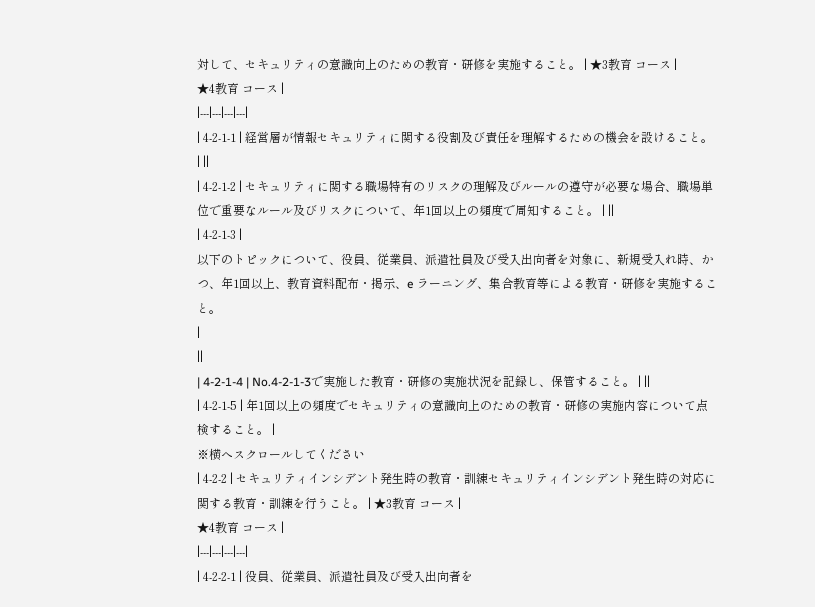対して、セキュリティの意識向上のための教育・研修を実施すること。 | ★3教育 コース |
★4教育 コース |
|---|---|---|---|
| 4-2-1-1 | 経営層が情報セキュリティに関する役割及び責任を理解するための機会を設けること。 | ||
| 4-2-1-2 | セキュリティに関する職場特有のリスクの理解及びルールの遵守が必要な場合、職場単位で重要なルール及びリスクについて、年1回以上の頻度で周知すること。 | ||
| 4-2-1-3 |
以下のトピックについて、役員、従業員、派遣社員及び受入出向者を対象に、新規受入れ時、かつ、年1回以上、教育資料配布・掲示、e ラーニング、集合教育等による教育・研修を実施すること。
|
||
| 4-2-1-4 | No.4-2-1-3で実施した教育・研修の実施状況を記録し、保管すること。 | ||
| 4-2-1-5 | 年1回以上の頻度でセキュリティの意識向上のための教育・研修の実施内容について点検すること。 |
※横へスクロールしてください
| 4-2-2 | セキュリティインシデント発生時の教育・訓練セキュリティインシデント発生時の対応に関する教育・訓練を行うこと。 | ★3教育 コース |
★4教育 コース |
|---|---|---|---|
| 4-2-2-1 | 役員、従業員、派遣社員及び受入出向者を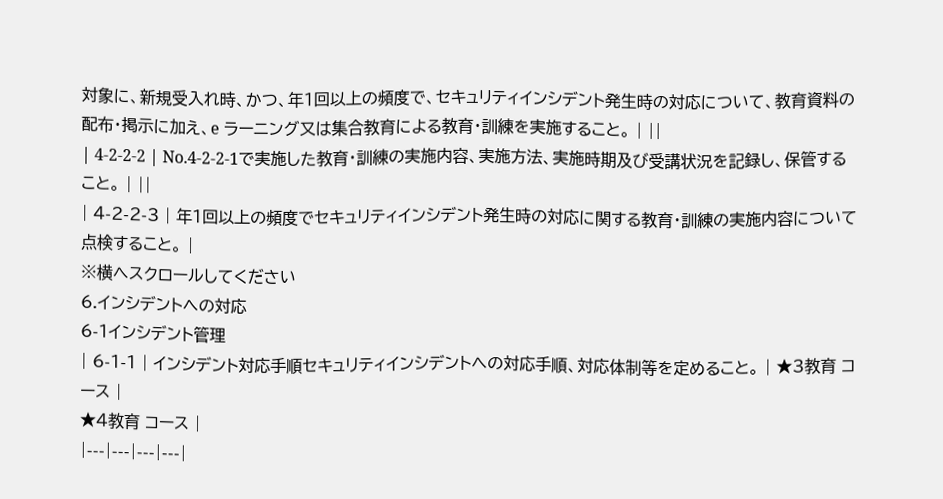対象に、新規受入れ時、かつ、年1回以上の頻度で、セキュリティインシデント発生時の対応について、教育資料の配布・掲示に加え、e ラーニング又は集合教育による教育・訓練を実施すること。 | ||
| 4-2-2-2 | No.4-2-2-1で実施した教育・訓練の実施内容、実施方法、実施時期及び受講状況を記録し、保管すること。 | ||
| 4-2-2-3 | 年1回以上の頻度でセキュリティインシデント発生時の対応に関する教育・訓練の実施内容について点検すること。 |
※横へスクロールしてください
6.インシデントへの対応
6-1インシデント管理
| 6-1-1 | インシデント対応手順セキュリティインシデントへの対応手順、対応体制等を定めること。 | ★3教育 コース |
★4教育 コース |
|---|---|---|---|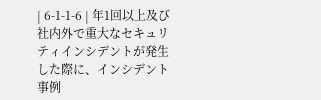| 6-1-1-6 | 年1回以上及び社内外で重大なセキュリティインシデントが発生した際に、インシデント事例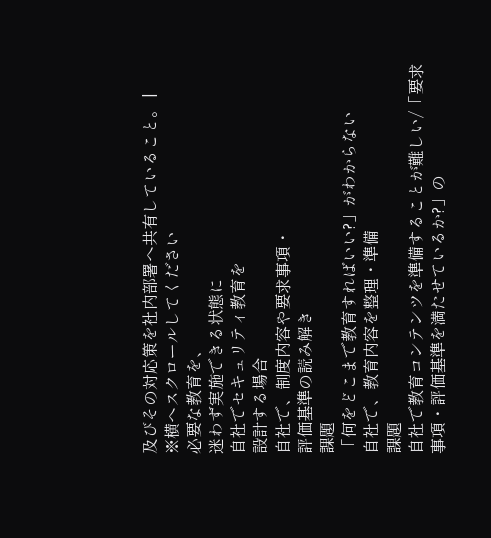及びその対応策を社内部署へ共有していること。 |
※横へスクロールしてください
必要な教育を、
迷わず実施できる状態に
自社でセキュリティ教育を
設計する場合
自社で、制度内容や要求事項・
評価基準の読み解き
課題
「何をどこまで教育すればいい?」がわからない
自社で、教育内容を整理・準備
課題
自社で教育コンテンツを準備することが難しい/「要求事項・評価基準を満たせているか?」の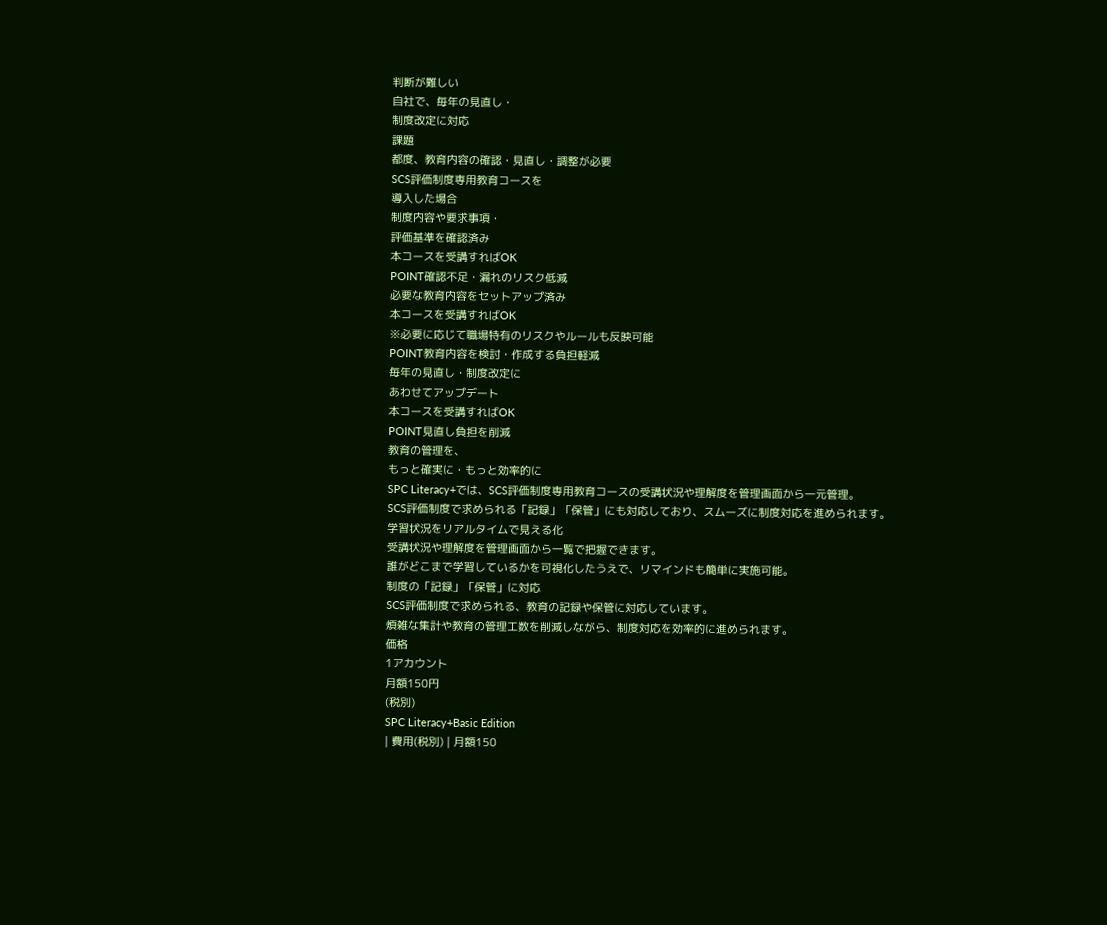判断が難しい
自社で、毎年の見直し・
制度改定に対応
課題
都度、教育内容の確認・見直し・調整が必要
SCS評価制度専用教育コースを
導入した場合
制度内容や要求事項・
評価基準を確認済み
本コースを受講すればOK
POINT確認不足・漏れのリスク低減
必要な教育内容をセットアップ済み
本コースを受講すればOK
※必要に応じて職場特有のリスクやルールも反映可能
POINT教育内容を検討・作成する負担軽減
毎年の見直し・制度改定に
あわせてアップデート
本コースを受講すればOK
POINT見直し負担を削減
教育の管理を、
もっと確実に・もっと効率的に
SPC Literacy+では、SCS評価制度専用教育コースの受講状況や理解度を管理画面から一元管理。
SCS評価制度で求められる「記録」「保管」にも対応しており、スムーズに制度対応を進められます。
学習状況をリアルタイムで見える化
受講状況や理解度を管理画面から一覧で把握できます。
誰がどこまで学習しているかを可視化したうえで、リマインドも簡単に実施可能。
制度の「記録」「保管」に対応
SCS評価制度で求められる、教育の記録や保管に対応しています。
煩雑な集計や教育の管理工数を削減しながら、制度対応を効率的に進められます。
価格
1アカウント
月額150円
(税別)
SPC Literacy+Basic Edition
| 費用(税別) | 月額150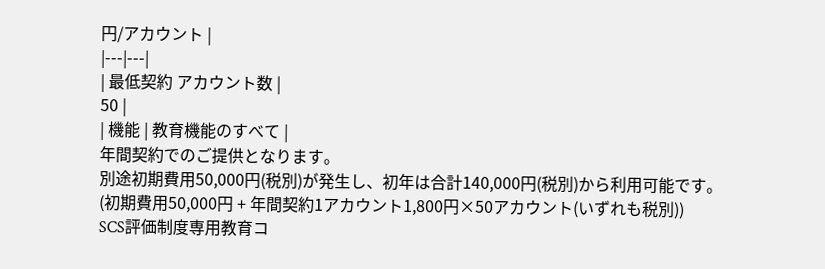円/アカウント |
|---|---|
| 最低契約 アカウント数 |
50 |
| 機能 | 教育機能のすべて |
年間契約でのご提供となります。
別途初期費用50,000円(税別)が発生し、初年は合計140,000円(税別)から利用可能です。
(初期費用50,000円 + 年間契約1アカウント1,800円×50アカウント(いずれも税別))
SCS評価制度専用教育コ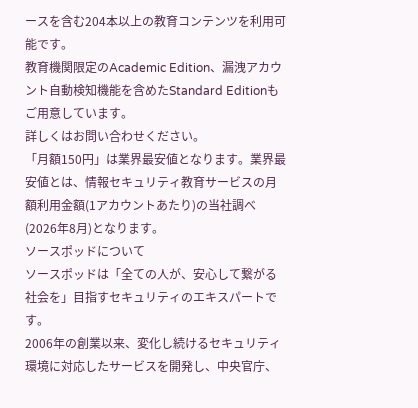ースを含む204本以上の教育コンテンツを利用可能です。
教育機関限定のAcademic Edition、漏洩アカウント自動検知機能を含めたStandard Editionもご用意しています。
詳しくはお問い合わせください。
「月額150円」は業界最安値となります。業界最安値とは、情報セキュリティ教育サービスの月額利用金額(1アカウントあたり)の当社調べ(2026年8月)となります。
ソースポッドについて
ソースポッドは「全ての人が、安心して繋がる社会を」目指すセキュリティのエキスパートです。
2006年の創業以来、変化し続けるセキュリティ環境に対応したサービスを開発し、中央官庁、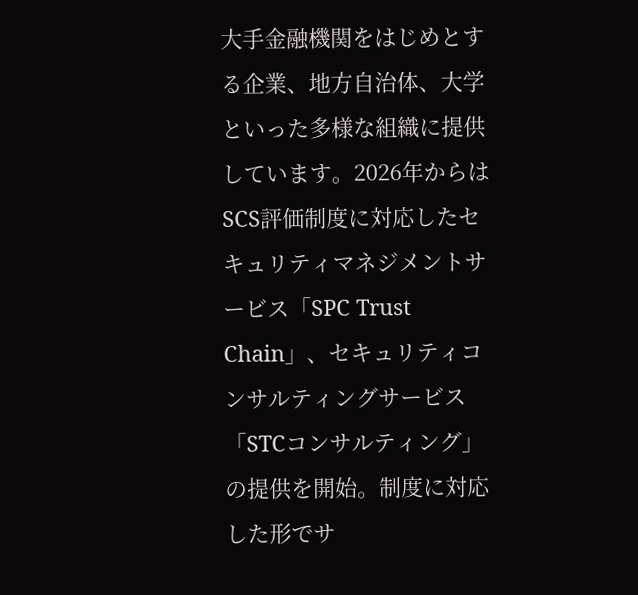大手金融機関をはじめとする企業、地方自治体、大学といった多様な組織に提供しています。2026年からはSCS評価制度に対応したセキュリティマネジメントサービス「SPC Trust Chain」、セキュリティコンサルティングサービス「STCコンサルティング」の提供を開始。制度に対応した形でサ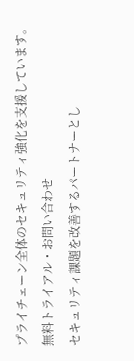プライチェーン全体のセキュリティ強化を支援しています。
無料トライアル・お問い合わせ
セキュリティ課題を改善するパートナーとし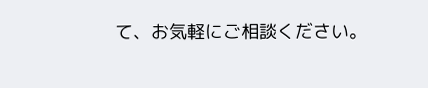て、お気軽にご相談ください。